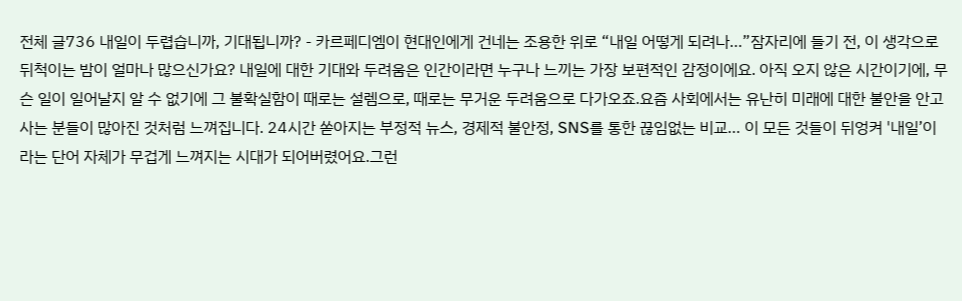전체 글736 내일이 두렵습니까, 기대됩니까? - 카르페디엠이 현대인에게 건네는 조용한 위로 “내일 어떻게 되려나…”잠자리에 들기 전, 이 생각으로 뒤척이는 밤이 얼마나 많으신가요? 내일에 대한 기대와 두려움은 인간이라면 누구나 느끼는 가장 보편적인 감정이에요. 아직 오지 않은 시간이기에, 무슨 일이 일어날지 알 수 없기에 그 불확실함이 때로는 설렘으로, 때로는 무거운 두려움으로 다가오죠.요즘 사회에서는 유난히 미래에 대한 불안을 안고 사는 분들이 많아진 것처럼 느껴집니다. 24시간 쏟아지는 부정적 뉴스, 경제적 불안정, SNS를 통한 끊임없는 비교… 이 모든 것들이 뒤엉켜 '내일’이라는 단어 자체가 무겁게 느껴지는 시대가 되어버렸어요.그런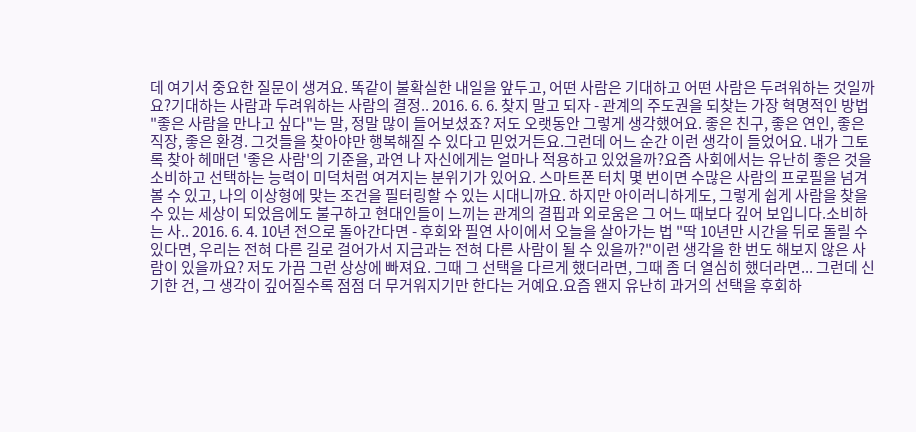데 여기서 중요한 질문이 생겨요. 똑같이 불확실한 내일을 앞두고, 어떤 사람은 기대하고 어떤 사람은 두려워하는 것일까요?기대하는 사람과 두려워하는 사람의 결정.. 2016. 6. 6. 찾지 말고 되자 - 관계의 주도권을 되찾는 가장 혁명적인 방법 "좋은 사람을 만나고 싶다"는 말, 정말 많이 들어보셨죠? 저도 오랫동안 그렇게 생각했어요. 좋은 친구, 좋은 연인, 좋은 직장, 좋은 환경. 그것들을 찾아야만 행복해질 수 있다고 믿었거든요.그런데 어느 순간 이런 생각이 들었어요. 내가 그토록 찾아 헤매던 '좋은 사람'의 기준을, 과연 나 자신에게는 얼마나 적용하고 있었을까?요즘 사회에서는 유난히 좋은 것을 소비하고 선택하는 능력이 미덕처럼 여겨지는 분위기가 있어요. 스마트폰 터치 몇 번이면 수많은 사람의 프로필을 넘겨볼 수 있고, 나의 이상형에 맞는 조건을 필터링할 수 있는 시대니까요. 하지만 아이러니하게도, 그렇게 쉽게 사람을 찾을 수 있는 세상이 되었음에도 불구하고 현대인들이 느끼는 관계의 결핍과 외로움은 그 어느 때보다 깊어 보입니다.소비하는 사.. 2016. 6. 4. 10년 전으로 돌아간다면 - 후회와 필연 사이에서 오늘을 살아가는 법 "딱 10년만 시간을 뒤로 돌릴 수 있다면, 우리는 전혀 다른 길로 걸어가서 지금과는 전혀 다른 사람이 될 수 있을까?"이런 생각을 한 번도 해보지 않은 사람이 있을까요? 저도 가끔 그런 상상에 빠져요. 그때 그 선택을 다르게 했더라면, 그때 좀 더 열심히 했더라면... 그런데 신기한 건, 그 생각이 깊어질수록 점점 더 무거워지기만 한다는 거예요.요즘 왠지 유난히 과거의 선택을 후회하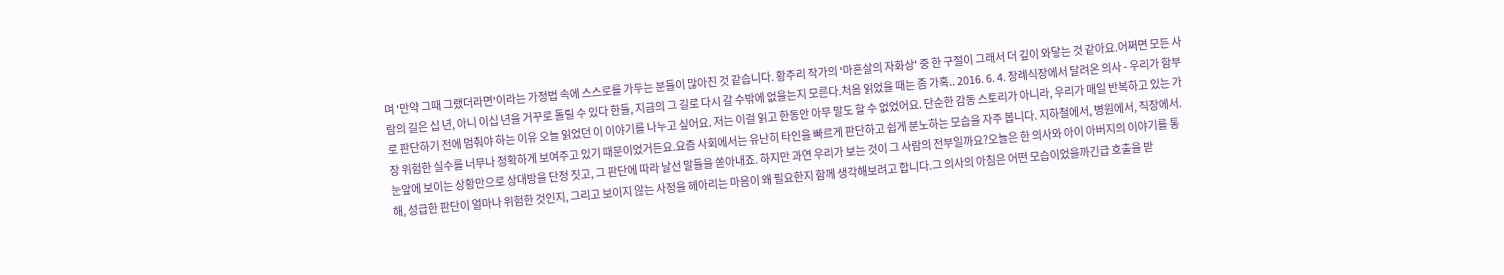며 '만약 그때 그랬더라면'이라는 가정법 속에 스스로를 가두는 분들이 많아진 것 같습니다. 황주리 작가의 '마흔살의 자화상' 중 한 구절이 그래서 더 깊이 와닿는 것 같아요.어쩌면 모든 사람의 길은 십 년, 아니 이십 년을 거꾸로 돌릴 수 있다 한들, 지금의 그 길로 다시 갈 수밖에 없을는지 모른다.처음 읽었을 때는 좀 가혹.. 2016. 6. 4. 장례식장에서 달려온 의사 - 우리가 함부로 판단하기 전에 멈춰야 하는 이유 오늘 읽었던 이 이야기를 나누고 싶어요. 저는 이걸 읽고 한동안 아무 말도 할 수 없었어요. 단순한 감동 스토리가 아니라, 우리가 매일 반복하고 있는 가장 위험한 실수를 너무나 정확하게 보여주고 있기 때문이었거든요.요즘 사회에서는 유난히 타인을 빠르게 판단하고 쉽게 분노하는 모습을 자주 봅니다. 지하철에서, 병원에서, 직장에서. 눈앞에 보이는 상황만으로 상대방을 단정 짓고, 그 판단에 따라 날선 말들을 쏟아내죠. 하지만 과연 우리가 보는 것이 그 사람의 전부일까요?오늘은 한 의사와 아이 아버지의 이야기를 통해, 성급한 판단이 얼마나 위험한 것인지, 그리고 보이지 않는 사정을 헤아리는 마음이 왜 필요한지 함께 생각해보려고 합니다.그 의사의 아침은 어떤 모습이었을까긴급 호출을 받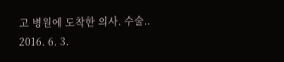고 병원에 도착한 의사. 수술.. 2016. 6. 3.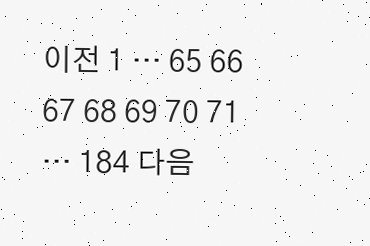이전 1 ··· 65 66 67 68 69 70 71 ··· 184 다음